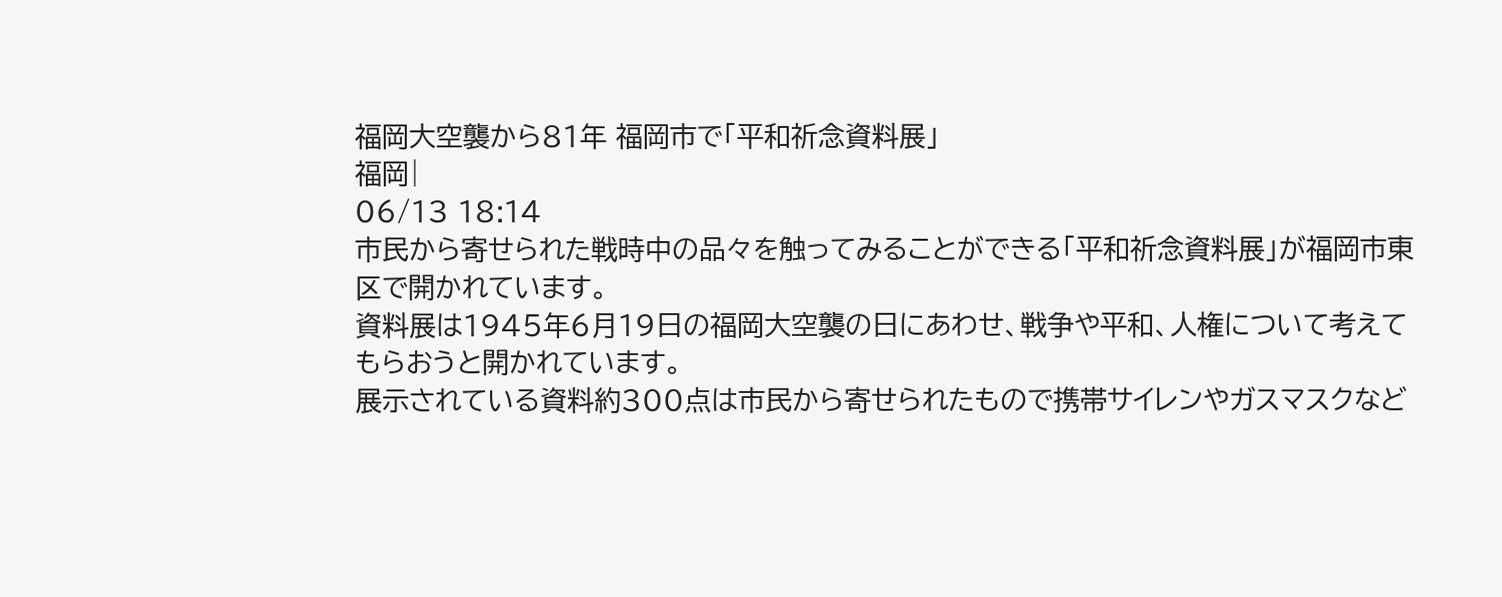福岡大空襲から81年 福岡市で「平和祈念資料展」
福岡|
06/13 18:14
市民から寄せられた戦時中の品々を触ってみることができる「平和祈念資料展」が福岡市東区で開かれています。
資料展は1945年6月19日の福岡大空襲の日にあわせ、戦争や平和、人権について考えてもらおうと開かれています。
展示されている資料約300点は市民から寄せられたもので携帯サイレンやガスマスクなど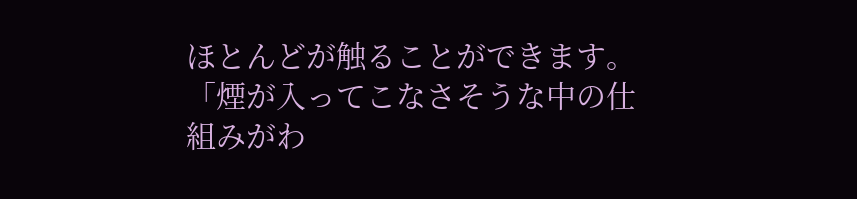ほとんどが触ることができます。
「煙が入ってこなさそうな中の仕組みがわ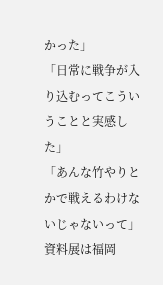かった」
「日常に戦争が入り込むってこういうことと実感した」
「あんな竹やりとかで戦えるわけないじゃないって」
資料展は福岡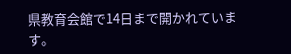県教育会館で14日まで開かれています。